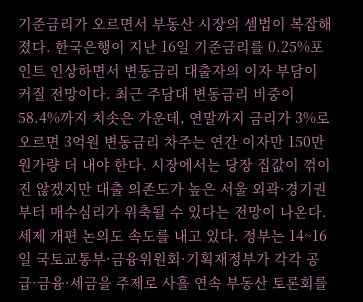기준금리가 오르면서 부동산 시장의 셈법이 복잡해졌다. 한국은행이 지난 16일 기준금리를 0.25%포인트 인상하면서 변동금리 대출자의 이자 부담이 커질 전망이다. 최근 주담대 변동금리 비중이 58.4%까지 치솟은 가운데, 연말까지 금리가 3%로 오르면 3억원 변동금리 차주는 연간 이자만 150만원가량 더 내야 한다. 시장에서는 당장 집값이 꺾이진 않겠지만 대출 의존도가 높은 서울 외곽·경기권부터 매수심리가 위축될 수 있다는 전망이 나온다.
세제 개편 논의도 속도를 내고 있다. 정부는 14~16일 국토교통부·금융위원회·기획재정부가 각각 공급·금융·세금을 주제로 사흘 연속 부동산 토론회를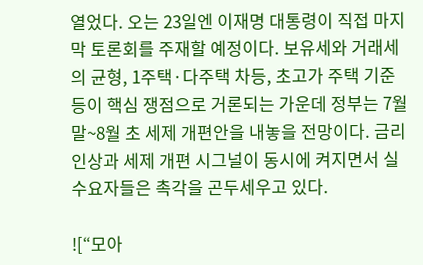열었다. 오는 23일엔 이재명 대통령이 직접 마지막 토론회를 주재할 예정이다. 보유세와 거래세의 균형, 1주택·다주택 차등, 초고가 주택 기준 등이 핵심 쟁점으로 거론되는 가운데 정부는 7월 말~8월 초 세제 개편안을 내놓을 전망이다. 금리 인상과 세제 개편 시그널이 동시에 켜지면서 실수요자들은 촉각을 곤두세우고 있다.

![“모아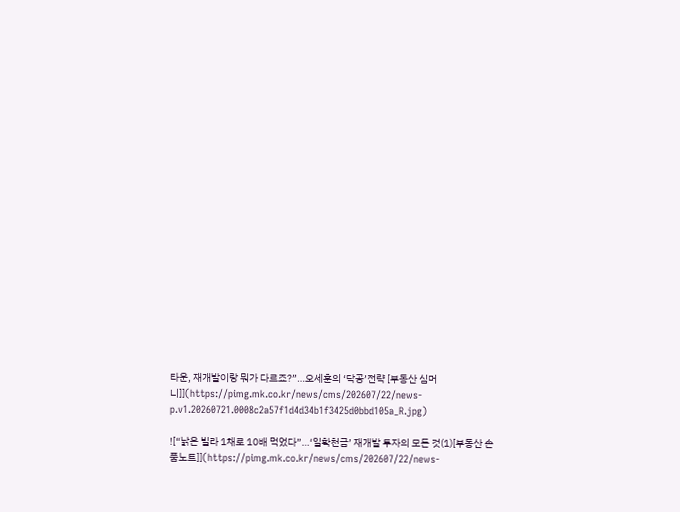타운, 재개발이랑 뭐가 다르죠?”…오세훈의 ‘닥공’전략 [부동산 심머니]](https://pimg.mk.co.kr/news/cms/202607/22/news-p.v1.20260721.0008c2a57f1d4d34b1f3425d0bbd105a_R.jpg)

![“낡은 빌라 1채로 10배 먹었다”…‘일확천금’ 재개발 투자의 모든 것(1)[부동산 손품노트]](https://pimg.mk.co.kr/news/cms/202607/22/news-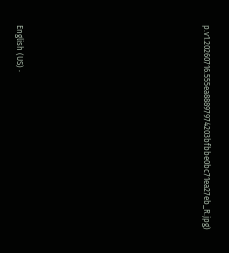p.v1.20260716.555ea88897974203bfbbe0bc71ea27eb_R.jpg)












English (US) ·